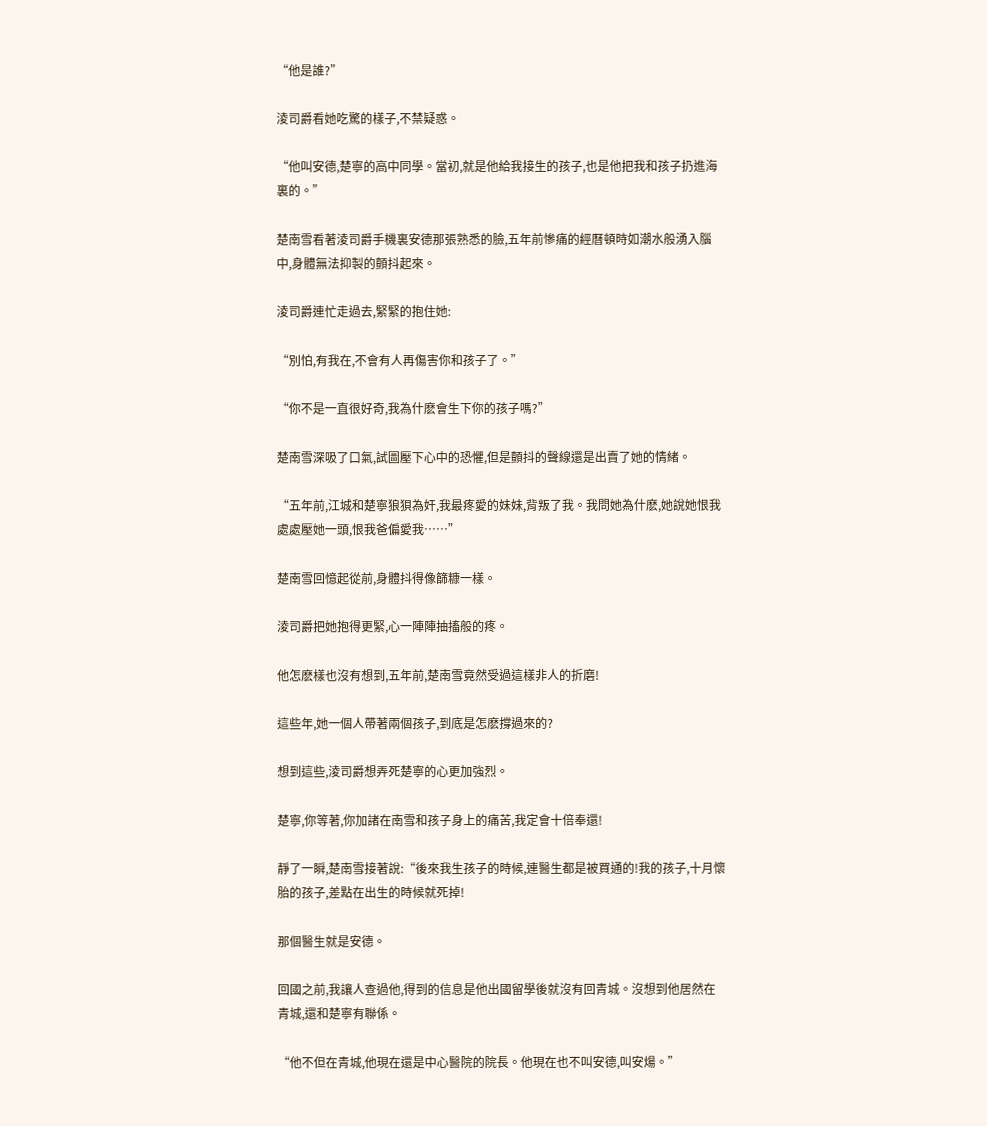“他是誰?”

淩司爵看她吃驚的樣子,不禁疑惑。

“他叫安德,楚寧的高中同學。當初,就是他給我接生的孩子,也是他把我和孩子扔進海裏的。”

楚南雪看著淩司爵手機裏安德那張熟悉的臉,五年前慘痛的經曆頓時如潮水般湧入腦中,身體無法抑製的顫抖起來。

淩司爵連忙走過去,緊緊的抱住她:

“別怕,有我在,不會有人再傷害你和孩子了。”

“你不是一直很好奇,我為什麽會生下你的孩子嗎?”

楚南雪深吸了口氣,試圖壓下心中的恐懼,但是顫抖的聲線還是出賣了她的情緒。

“五年前,江城和楚寧狼狽為奸,我最疼愛的妹妹,背叛了我。我問她為什麽,她說她恨我處處壓她一頭,恨我爸偏愛我……”

楚南雪回憶起從前,身體抖得像篩糠一樣。

淩司爵把她抱得更緊,心一陣陣抽搐般的疼。

他怎麽樣也沒有想到,五年前,楚南雪竟然受過這樣非人的折磨!

這些年,她一個人帶著兩個孩子,到底是怎麽撐過來的?

想到這些,淩司爵想弄死楚寧的心更加強烈。

楚寧,你等著,你加諸在南雪和孩子身上的痛苦,我定會十倍奉還!

靜了一瞬,楚南雪接著說:“後來我生孩子的時候,連醫生都是被買通的!我的孩子,十月懷胎的孩子,差點在出生的時候就死掉!

那個醫生就是安德。

回國之前,我讓人查過他,得到的信息是他出國留學後就沒有回青城。沒想到他居然在青城,還和楚寧有聯係。

“他不但在青城,他現在還是中心醫院的院長。他現在也不叫安德,叫安煬。”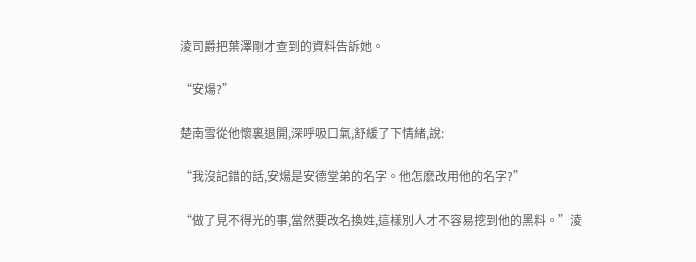淩司爵把葉澤剛才查到的資料告訴她。

“安煬?”

楚南雪從他懷裏退開,深呼吸口氣,舒緩了下情緒,說:

“我沒記錯的話,安煬是安德堂弟的名字。他怎麽改用他的名字?”

“做了見不得光的事,當然要改名換姓,這樣別人才不容易挖到他的黑料。”淩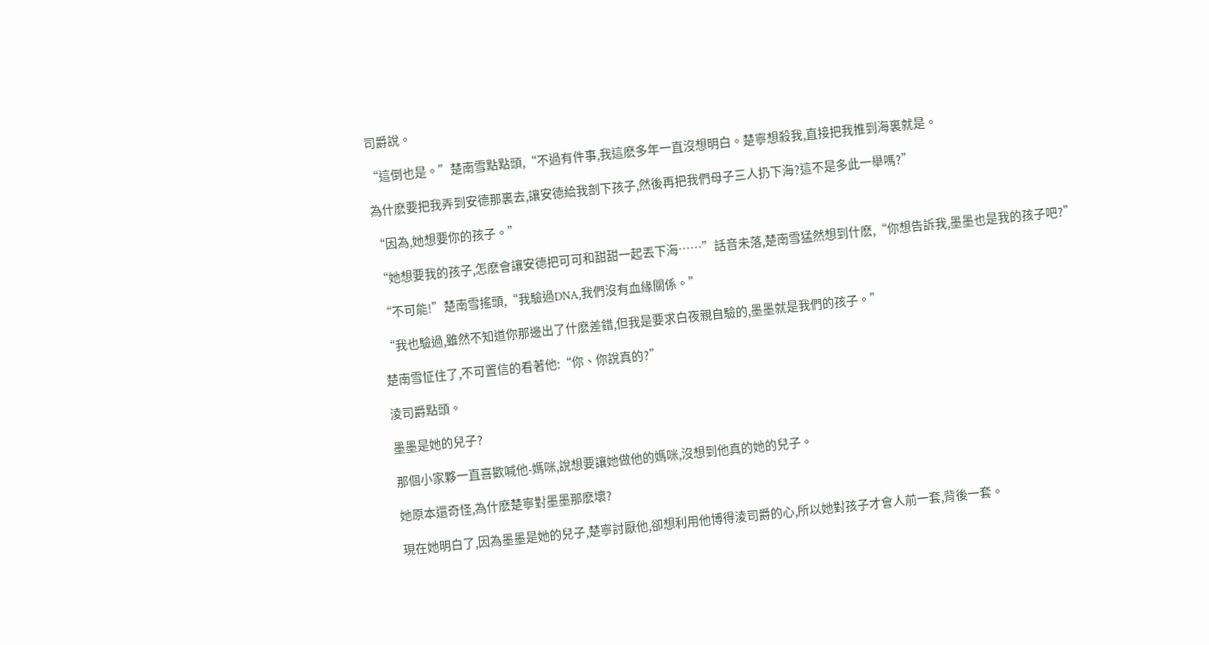司爵說。

“這倒也是。”楚南雪點點頭,“不過有件事,我這麽多年一直沒想明白。楚寧想殺我,直接把我推到海裏就是。

為什麽要把我弄到安德那裏去,讓安德給我剖下孩子,然後再把我們母子三人扔下海?這不是多此一舉嗎?”

“因為,她想要你的孩子。”

“她想要我的孩子,怎麽會讓安德把可可和甜甜一起丟下海……”話音未落,楚南雪猛然想到什麽,“你想告訴我,墨墨也是我的孩子吧?”

“不可能!”楚南雪搖頭,“我驗過DNA,我們沒有血緣關係。”

“我也驗過,雖然不知道你那邊出了什麽差錯,但我是要求白夜親自驗的,墨墨就是我們的孩子。”

楚南雪怔住了,不可置信的看著他:“你、你說真的?”

淩司爵點頭。

墨墨是她的兒子?

那個小家夥一直喜歡喊他-媽咪,說想要讓她做他的媽咪,沒想到他真的她的兒子。

她原本還奇怪,為什麽楚寧對墨墨那麽壞?

現在她明白了,因為墨墨是她的兒子,楚寧討厭他,卻想利用他博得淩司爵的心,所以她對孩子才會人前一套,背後一套。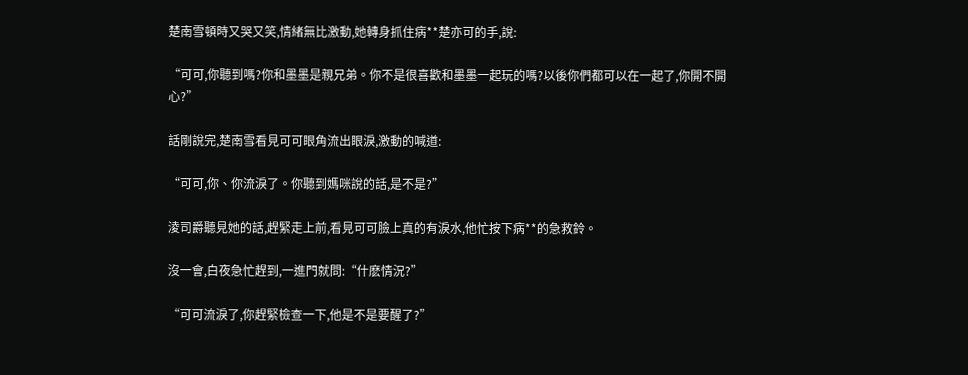楚南雪頓時又哭又笑,情緒無比激動,她轉身抓住病**楚亦可的手,說:

“可可,你聽到嗎?你和墨墨是親兄弟。你不是很喜歡和墨墨一起玩的嗎?以後你們都可以在一起了,你開不開心?”

話剛說完,楚南雪看見可可眼角流出眼淚,激動的喊道:

“可可,你、你流淚了。你聽到媽咪說的話,是不是?”

淩司爵聽見她的話,趕緊走上前,看見可可臉上真的有淚水,他忙按下病**的急救鈴。

沒一會,白夜急忙趕到,一進門就問:“什麽情況?”

“可可流淚了,你趕緊檢查一下,他是不是要醒了?”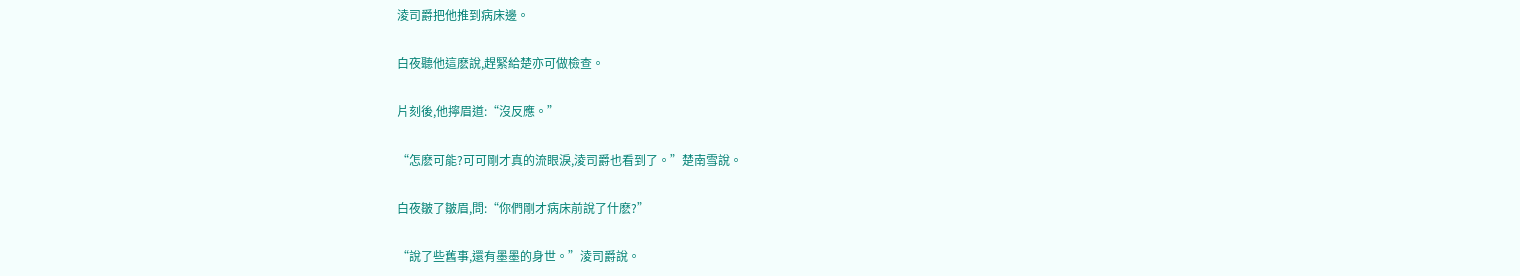淩司爵把他推到病床邊。

白夜聽他這麽說,趕緊給楚亦可做檢查。

片刻後,他擰眉道:“沒反應。”

“怎麽可能?可可剛才真的流眼淚,淩司爵也看到了。”楚南雪說。

白夜皺了皺眉,問:“你們剛才病床前說了什麽?”

“說了些舊事,還有墨墨的身世。”淩司爵說。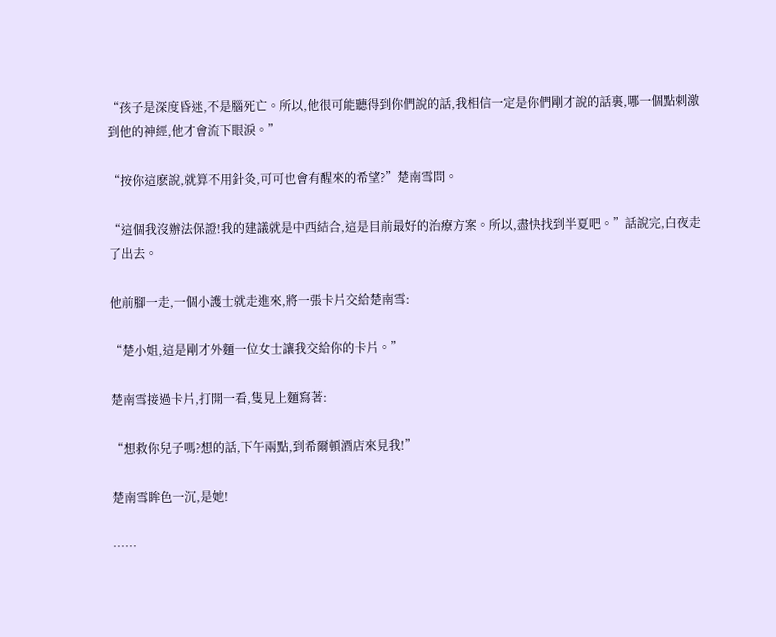“孩子是深度昏迷,不是腦死亡。所以,他很可能聽得到你們說的話,我相信一定是你們剛才說的話裏,哪一個點刺激到他的神經,他才會流下眼淚。”

“按你這麽說,就算不用針灸,可可也會有醒來的希望?”楚南雪問。

“這個我沒辦法保證!我的建議就是中西結合,這是目前最好的治療方案。所以,盡快找到半夏吧。”話說完,白夜走了出去。

他前腳一走,一個小護士就走進來,將一張卡片交給楚南雪:

“楚小姐,這是剛才外麵一位女士讓我交給你的卡片。”

楚南雪接過卡片,打開一看,隻見上麵寫著:

“想救你兒子嗎?想的話,下午兩點,到希爾頓酒店來見我!”

楚南雪眸色一沉,是她!

……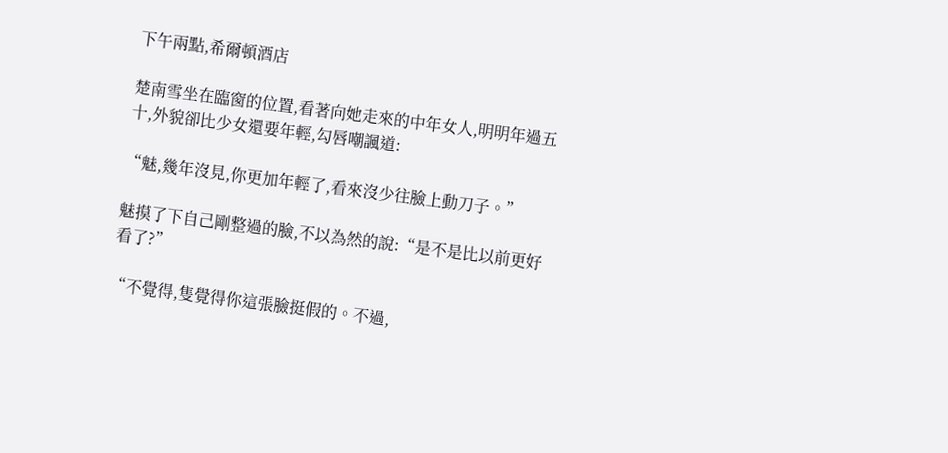下午兩點,希爾頓酒店

楚南雪坐在臨窗的位置,看著向她走來的中年女人,明明年過五十,外貌卻比少女還要年輕,勾唇嘲諷道:

“魅,幾年沒見,你更加年輕了,看來沒少往臉上動刀子。”

魅摸了下自己剛整過的臉,不以為然的說:“是不是比以前更好看了?”

“不覺得,隻覺得你這張臉挺假的。不過,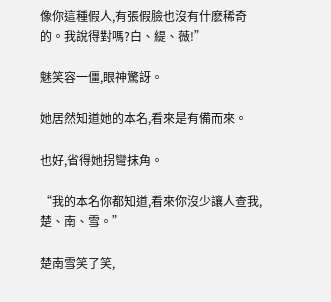像你這種假人,有張假臉也沒有什麽稀奇的。我說得對嗎?白、緹、薇!”

魅笑容一僵,眼神驚訝。

她居然知道她的本名,看來是有備而來。

也好,省得她拐彎抹角。

“我的本名你都知道,看來你沒少讓人查我,楚、南、雪。”

楚南雪笑了笑,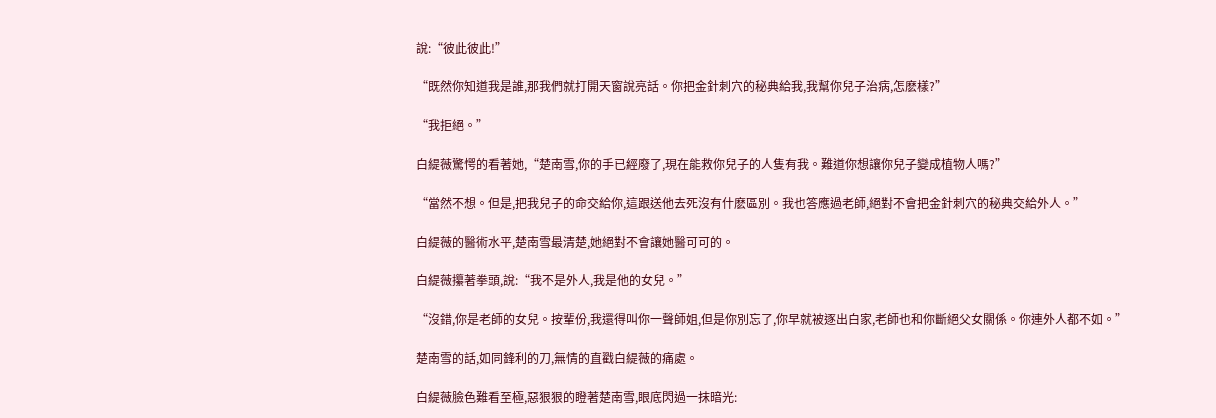說:“彼此彼此!”

“既然你知道我是誰,那我們就打開天窗說亮話。你把金針刺穴的秘典給我,我幫你兒子治病,怎麽樣?”

“我拒絕。”

白緹薇驚愕的看著她,“楚南雪,你的手已經廢了,現在能救你兒子的人隻有我。難道你想讓你兒子變成植物人嗎?”

“當然不想。但是,把我兒子的命交給你,這跟送他去死沒有什麽區別。我也答應過老師,絕對不會把金針刺穴的秘典交給外人。”

白緹薇的醫術水平,楚南雪最清楚,她絕對不會讓她醫可可的。

白緹薇攥著拳頭,說:“我不是外人,我是他的女兒。”

“沒錯,你是老師的女兒。按輩份,我還得叫你一聲師姐,但是你別忘了,你早就被逐出白家,老師也和你斷絕父女關係。你連外人都不如。”

楚南雪的話,如同鋒利的刀,無情的直戳白緹薇的痛處。

白緹薇臉色難看至極,惡狠狠的瞪著楚南雪,眼底閃過一抹暗光: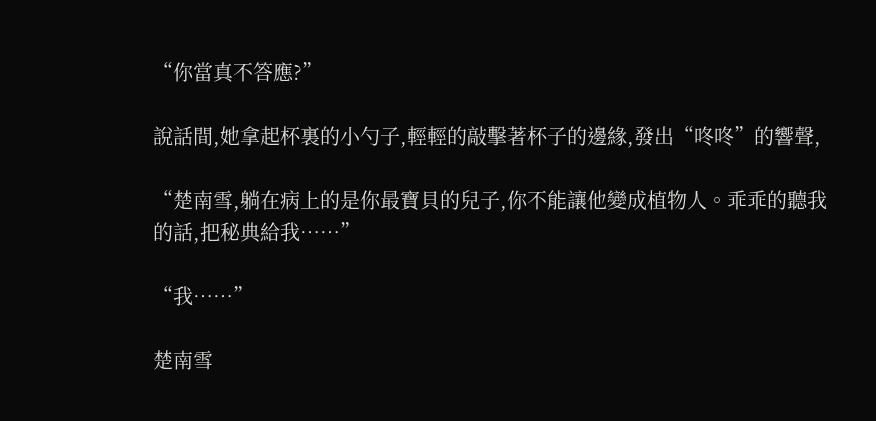“你當真不答應?”

說話間,她拿起杯裏的小勺子,輕輕的敲擊著杯子的邊緣,發出“咚咚”的響聲,

“楚南雪,躺在病上的是你最寶貝的兒子,你不能讓他變成植物人。乖乖的聽我的話,把秘典給我……”

“我……”

楚南雪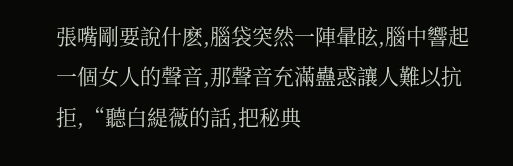張嘴剛要說什麽,腦袋突然一陣暈眩,腦中響起一個女人的聲音,那聲音充滿蠱惑讓人難以抗拒,“聽白緹薇的話,把秘典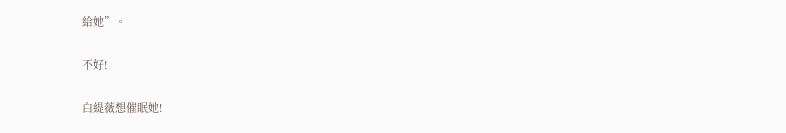給她”。

不好!

白緹薇想催眠她!